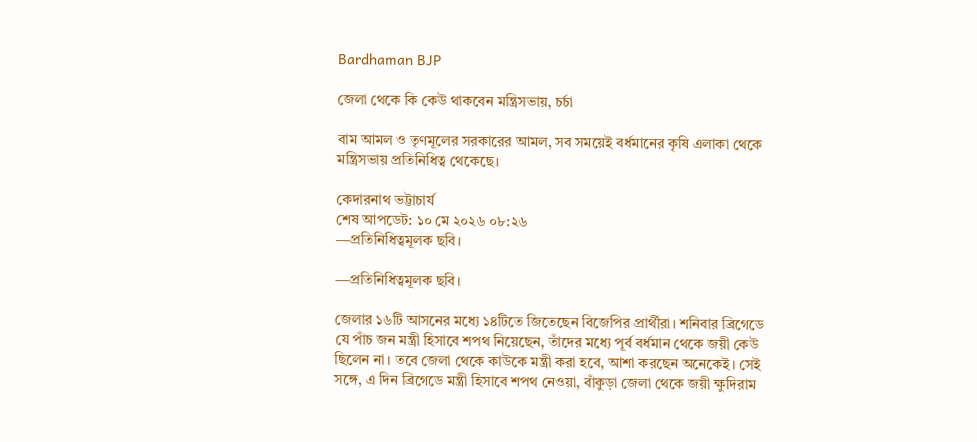Bardhaman BJP

জেলা থেকে কি কেউ থাকবেন মন্ত্রিসভায়, চর্চা

বাম আমল ও তৃণমূলের সরকারের আমল, সব সময়েই বর্ধমানের কৃষি এলাকা থেকে মন্ত্রিসভায় প্রতিনিধিত্ব থেকেছে।

কেদারনাথ ভট্টাচার্য
শেষ আপডেট: ১০ মে ২০২৬ ০৮:২৬
—প্রতিনিধিত্বমূলক ছবি।

—প্রতিনিধিত্বমূলক ছবি।

জেলার ১৬টি আসনের মধ্যে ১৪টিতে জিতেছেন বিজেপির প্রার্থীরা। শনিবার ব্রিগেডে যে পাঁচ জন মন্ত্রী হিসাবে শপথ নিয়েছেন, তাঁদের মধ্যে পূর্ব বর্ধমান থেকে জয়ী কেউ ছিলেন না। তবে জেলা থেকে কাউকে মন্ত্রী করা হবে, আশা করছেন অনেকেই। সেই সঙ্গে, এ দিন ব্রিগেডে মন্ত্রী হিসাবে শপথ নেওয়া, বাঁকুড়া জেলা থেকে জয়ী ক্ষুদিরাম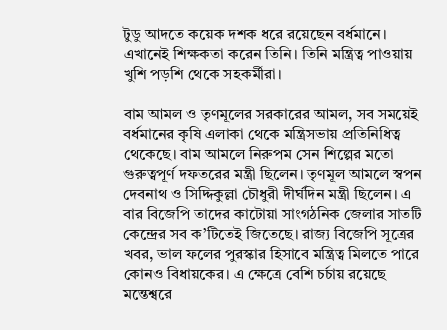টুডু আদতে কয়েক দশক ধরে রয়েছেন বর্ধমানে। এখানেই শিক্ষকতা করেন তিনি। তিনি মন্ত্রিত্ব পাওয়ায় খুশি পড়শি থেকে সহকর্মীরা।

বাম আমল ও তৃণমূলের সরকারের আমল, সব সময়েই বর্ধমানের কৃষি এলাকা থেকে মন্ত্রিসভায় প্রতিনিধিত্ব থেকেছে। বাম আমলে নিরুপম সেন শিল্পের মতো গুরুত্বপূর্ণ দফতরের মন্ত্রী ছিলেন। তৃণমূল আমলে স্বপন দেবনাথ ও সিদ্দিকুল্লা চৌধুরী দীর্ঘদিন মন্ত্রী ছিলেন। এ বার বিজেপি তাদের কাটোয়া সাংগঠনিক জেলার সাতটি কেন্দ্রের সব ক’টিতেই জিতেছে। রাজ্য বিজেপি সূত্রের খবর, ভাল ফলের পুরস্কার হিসাবে মন্ত্রিত্ব মিলতে পারে কোনও বিধায়কের। এ ক্ষেত্রে বেশি চর্চায় রয়েছে মন্তেশ্বরে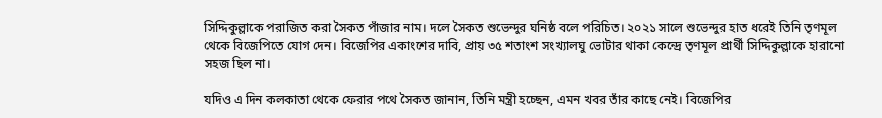সিদ্দিকুল্লাকে পরাজিত করা সৈকত পাঁজার নাম। দলে সৈকত শুভেন্দুর ঘনিষ্ঠ বলে পরিচিত। ২০২১ সালে শুভেন্দুর হাত ধরেই তিনি তৃণমূল থেকে বিজেপিতে যোগ দেন। বিজেপির একাংশের দাবি, প্রায় ৩৫ শতাংশ সংখ্যালঘু ভোটার থাকা কেন্দ্রে তৃণমূল প্রার্থী সিদ্দিকুল্লাকে হারানো সহজ ছিল না।

যদিও এ দিন কলকাতা থেকে ফেরার পথে সৈকত জানান, তিনি মন্ত্রী হচ্ছেন, এমন খবর তাঁর কাছে নেই। বিজেপির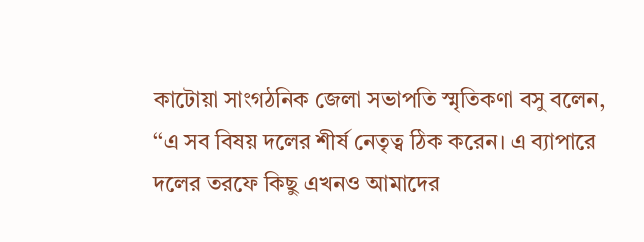কাটোয়া সাংগঠনিক জেলা সভাপতি স্মৃতিকণা বসু বলেন, ‘‘এ সব বিষয় দলের শীর্ষ নেতৃত্ব ঠিক করেন। এ ব্যাপারে দলের তরফে কিছু এখনও আমাদের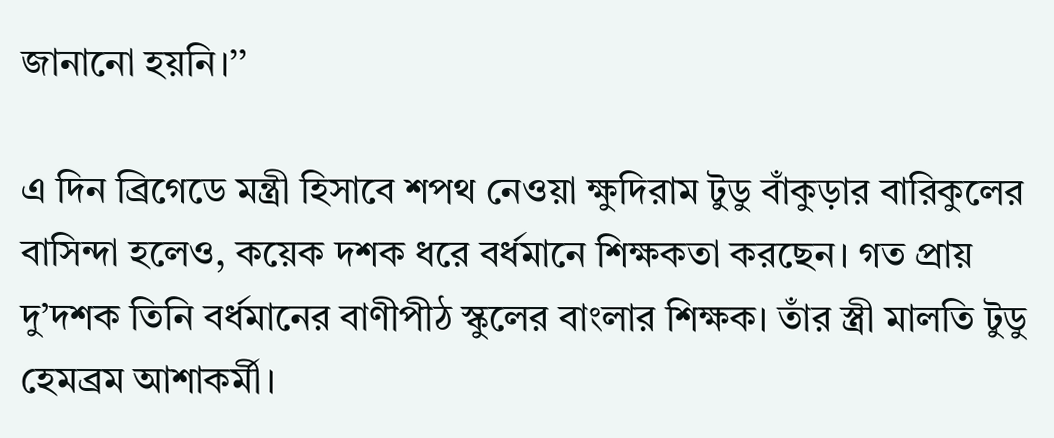জানানো হয়নি।’’

এ দিন ব্রিগেডে মন্ত্রী হিসাবে শপথ নেওয়া ক্ষুদিরাম টুডু বাঁকুড়ার বারিকুলের বাসিন্দা হলেও, কয়েক দশক ধরে বর্ধমানে শিক্ষকতা করছেন। গত প্রায় দু’দশক তিনি বর্ধমানের বাণীপীঠ স্কুলের বাংলার শিক্ষক। তাঁর স্ত্রী মালতি টুডু হেমব্রম আশাকর্মী।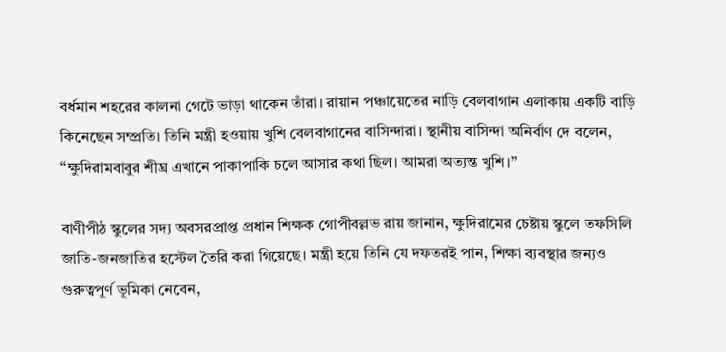বর্ধমান শহরের কালনা গেটে ভাড়া থাকেন তাঁরা। রায়ান পঞ্চায়েতের নাড়ি বেলবাগান এলাকায় একটি বাড়ি কিনেছেন সম্প্রতি। তিনি মন্ত্রী হওয়ায় খুশি বেলবাগানের বাসিন্দারা। স্থানীয় বাসিন্দা অনির্বাণ দে বলেন, ‘‘ক্ষুদিরামবাবুর শীঘ্র এখানে পাকাপাকি চলে আসার কথা ছিল। আমরা অত্যন্ত খুশি।’’

বাণীপীঠ স্কুলের সদ্য অবসরপ্রাপ্ত প্রধান শিক্ষক গোপীবল্লভ রায় জানান, ক্ষুদিরামের চেষ্টায় স্কুলে তফসিলি জাতি-জনজাতির হস্টেল তৈরি করা গিয়েছে। মন্ত্রী হয়ে তিনি যে দফতরই পান, শিক্ষা ব্যবস্থার জন্যও গুরুত্বপূর্ণ ভূমিকা নেবেন,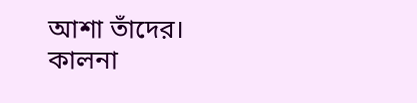আশা তাঁদের। কালনা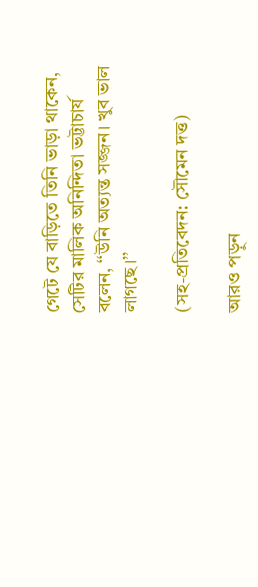গেটে যে বাড়িতে তিনি ভাড়া থাকেন, সেটির মালিক অনিন্দিতা ভট্টাচার্য বলেন, ‘‘উনি অত্যন্ত সজ্জন। খুব ভাল লাগছে।’’

(সহ-প্রতিবেদন: সৌমেন দত্ত)

আরও পড়ুন